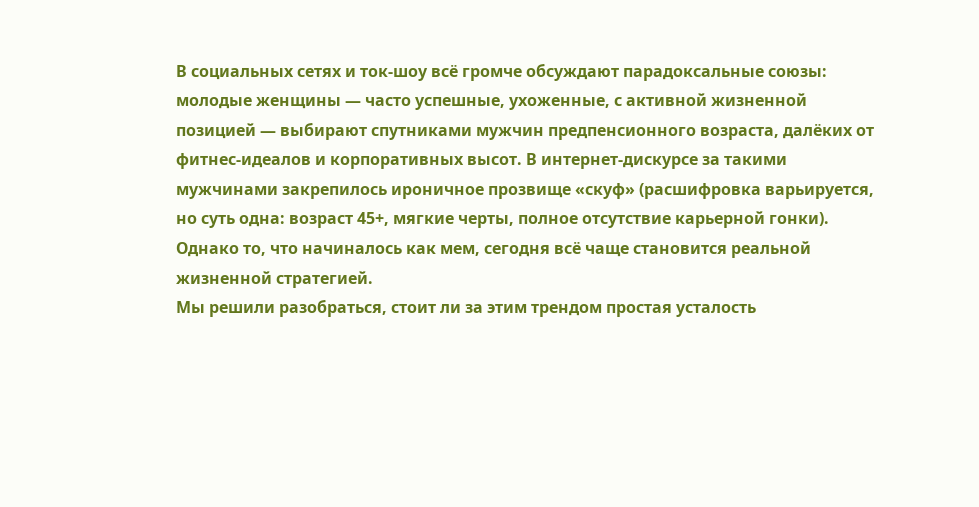В социальных сетях и ток-шоу всё громче обсуждают парадоксальные союзы: молодые женщины — часто успешные, ухоженные, с активной жизненной позицией — выбирают спутниками мужчин предпенсионного возраста, далёких от фитнес-идеалов и корпоративных высот. В интернет-дискурсе за такими мужчинами закрепилось ироничное прозвище «скуф» (расшифровка варьируется, но суть одна: возраст 45+, мягкие черты, полное отсутствие карьерной гонки). Однако то, что начиналось как мем, сегодня всё чаще становится реальной жизненной стратегией.
Мы решили разобраться, стоит ли за этим трендом простая усталость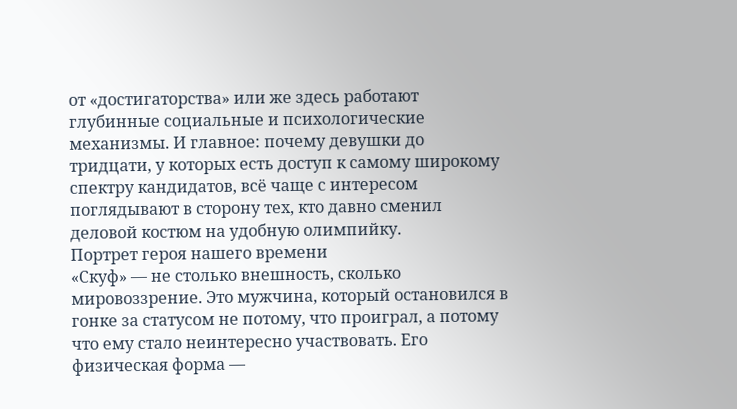от «достигаторства» или же здесь работают глубинные социальные и психологические механизмы. И главное: почему девушки до тридцати, у которых есть доступ к самому широкому спектру кандидатов, всё чаще с интересом поглядывают в сторону тех, кто давно сменил деловой костюм на удобную олимпийку.
Портрет героя нашего времени
«Скуф» — не столько внешность, сколько мировоззрение. Это мужчина, который остановился в гонке за статусом не потому, что проиграл, а потому что ему стало неинтересно участвовать. Его физическая форма —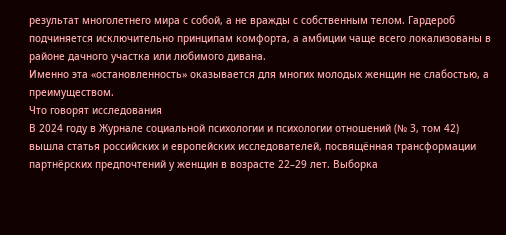результат многолетнего мира с собой, а не вражды с собственным телом. Гардероб подчиняется исключительно принципам комфорта, а амбиции чаще всего локализованы в районе дачного участка или любимого дивана.
Именно эта «остановленность» оказывается для многих молодых женщин не слабостью, а преимуществом.
Что говорят исследования
В 2024 году в Журнале социальной психологии и психологии отношений (№ 3, том 42) вышла статья российских и европейских исследователей, посвящённая трансформации партнёрских предпочтений у женщин в возрасте 22–29 лет. Выборка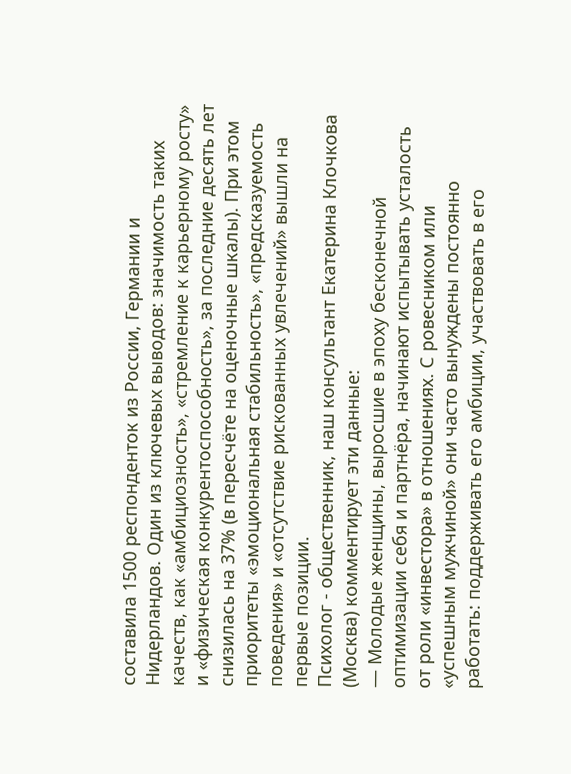составила 1500 респонденток из России, Германии и Нидерландов. Один из ключевых выводов: значимость таких качеств, как «амбициозность», «стремление к карьерному росту» и «физическая конкурентоспособность», за последние десять лет снизилась на 37% (в пересчёте на оценочные шкалы). При этом приоритеты «эмоциональная стабильность», «предсказуемость поведения» и «отсутствие рискованных увлечений» вышли на первые позиции.
Психолог - общественник, наш консультант Екатерина Клочкова (Москва) комментирует эти данные:
— Молодые женщины, выросшие в эпоху бесконечной оптимизации себя и партнёра, начинают испытывать усталость от роли «инвестора» в отношениях. С ровесником или «успешным мужчиной» они часто вынуждены постоянно работать: поддерживать его амбиции, участвовать в его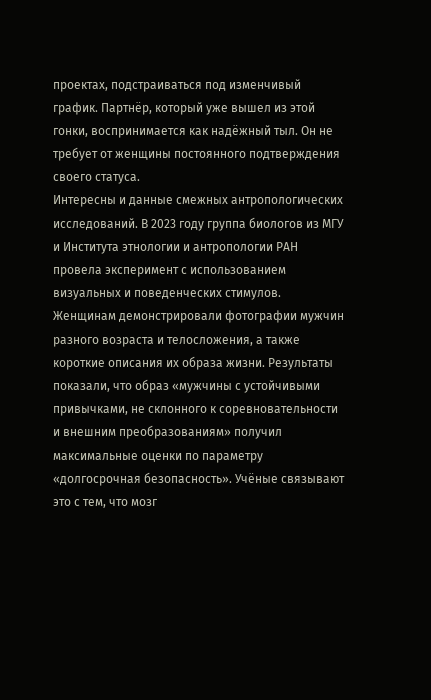проектах, подстраиваться под изменчивый график. Партнёр, который уже вышел из этой гонки, воспринимается как надёжный тыл. Он не требует от женщины постоянного подтверждения своего статуса.
Интересны и данные смежных антропологических исследований. В 2023 году группа биологов из МГУ и Института этнологии и антропологии РАН провела эксперимент с использованием визуальных и поведенческих стимулов. Женщинам демонстрировали фотографии мужчин разного возраста и телосложения, а также короткие описания их образа жизни. Результаты показали, что образ «мужчины с устойчивыми привычками, не склонного к соревновательности и внешним преобразованиям» получил максимальные оценки по параметру «долгосрочная безопасность». Учёные связывают это с тем, что мозг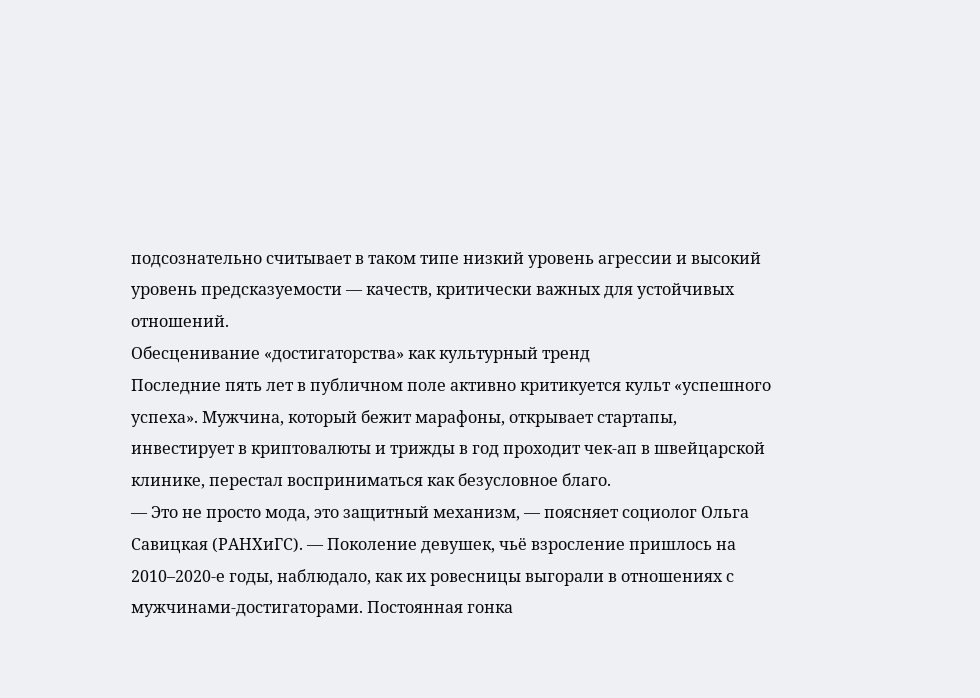подсознательно считывает в таком типе низкий уровень агрессии и высокий уровень предсказуемости — качеств, критически важных для устойчивых отношений.
Обесценивание «достигаторства» как культурный тренд
Последние пять лет в публичном поле активно критикуется культ «успешного успеха». Мужчина, который бежит марафоны, открывает стартапы, инвестирует в криптовалюты и трижды в год проходит чек-ап в швейцарской клинике, перестал восприниматься как безусловное благо.
— Это не просто мода, это защитный механизм, — поясняет социолог Ольга Савицкая (РАНХиГС). — Поколение девушек, чьё взросление пришлось на 2010–2020-е годы, наблюдало, как их ровесницы выгорали в отношениях с мужчинами-достигаторами. Постоянная гонка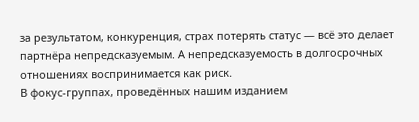за результатом, конкуренция, страх потерять статус — всё это делает партнёра непредсказуемым. А непредсказуемость в долгосрочных отношениях воспринимается как риск.
В фокус-группах, проведённых нашим изданием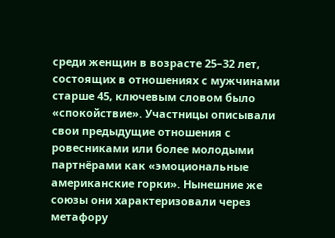среди женщин в возрасте 25–32 лет, состоящих в отношениях с мужчинами старше 45, ключевым словом было «спокойствие». Участницы описывали свои предыдущие отношения с ровесниками или более молодыми партнёрами как «эмоциональные американские горки». Нынешние же союзы они характеризовали через метафору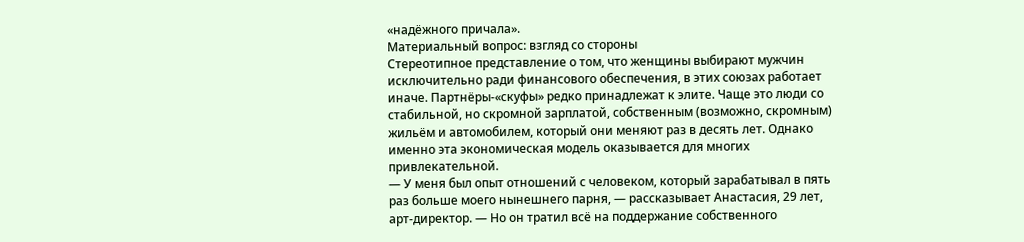«надёжного причала».
Материальный вопрос: взгляд со стороны
Стереотипное представление о том, что женщины выбирают мужчин исключительно ради финансового обеспечения, в этих союзах работает иначе. Партнёры-«скуфы» редко принадлежат к элите. Чаще это люди со стабильной, но скромной зарплатой, собственным (возможно, скромным) жильём и автомобилем, который они меняют раз в десять лет. Однако именно эта экономическая модель оказывается для многих привлекательной.
— У меня был опыт отношений с человеком, который зарабатывал в пять раз больше моего нынешнего парня, — рассказывает Анастасия, 29 лет, арт-директор. — Но он тратил всё на поддержание собственного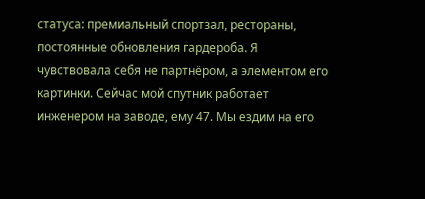статуса: премиальный спортзал, рестораны, постоянные обновления гардероба. Я чувствовала себя не партнёром, а элементом его картинки. Сейчас мой спутник работает инженером на заводе, ему 47. Мы ездим на его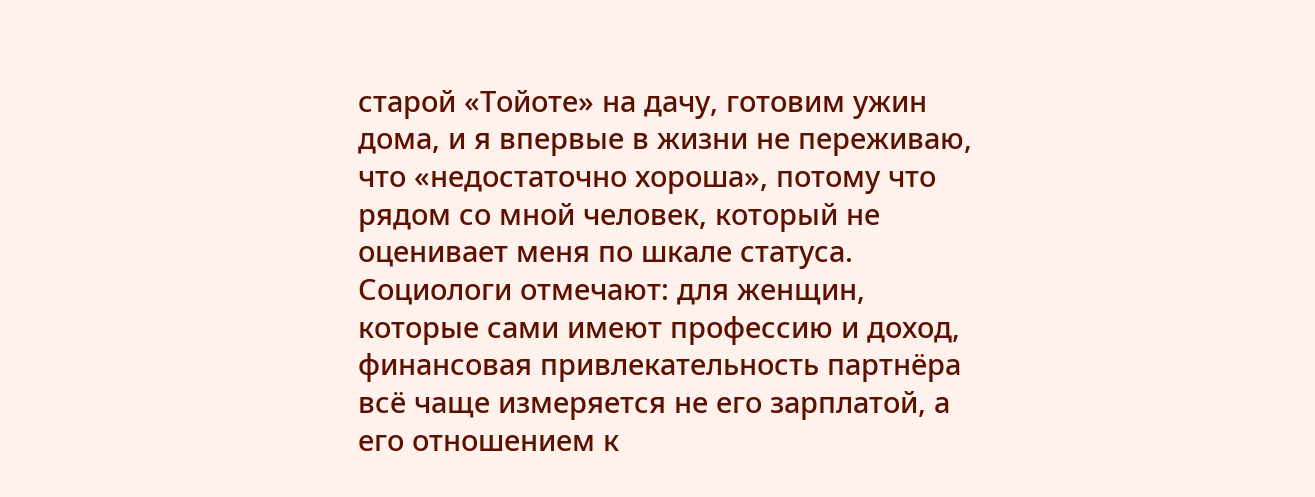старой «Тойоте» на дачу, готовим ужин дома, и я впервые в жизни не переживаю, что «недостаточно хороша», потому что рядом со мной человек, который не оценивает меня по шкале статуса.
Социологи отмечают: для женщин, которые сами имеют профессию и доход, финансовая привлекательность партнёра всё чаще измеряется не его зарплатой, а его отношением к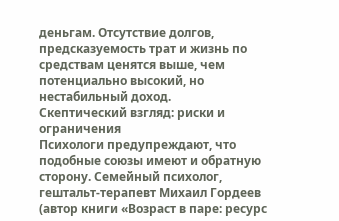деньгам. Отсутствие долгов, предсказуемость трат и жизнь по средствам ценятся выше, чем потенциально высокий, но нестабильный доход.
Скептический взгляд: риски и ограничения
Психологи предупреждают, что подобные союзы имеют и обратную сторону. Семейный психолог, гештальт-терапевт Михаил Гордеев (автор книги «Возраст в паре: ресурс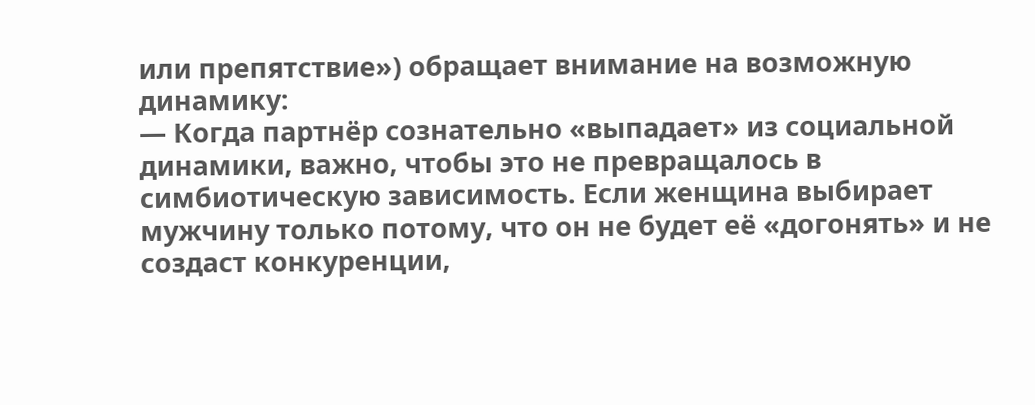или препятствие») обращает внимание на возможную динамику:
— Когда партнёр сознательно «выпадает» из социальной динамики, важно, чтобы это не превращалось в симбиотическую зависимость. Если женщина выбирает мужчину только потому, что он не будет её «догонять» и не создаст конкуренции,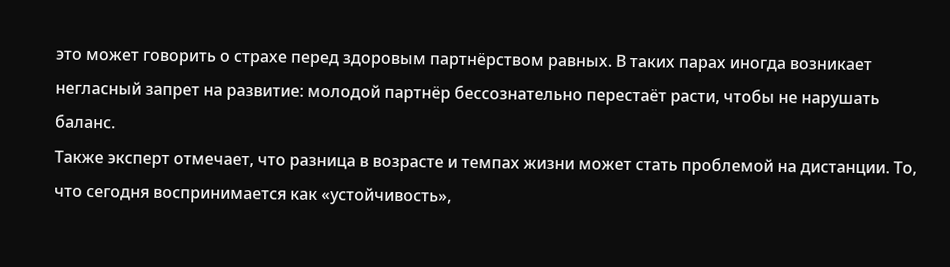это может говорить о страхе перед здоровым партнёрством равных. В таких парах иногда возникает негласный запрет на развитие: молодой партнёр бессознательно перестаёт расти, чтобы не нарушать баланс.
Также эксперт отмечает, что разница в возрасте и темпах жизни может стать проблемой на дистанции. То, что сегодня воспринимается как «устойчивость»,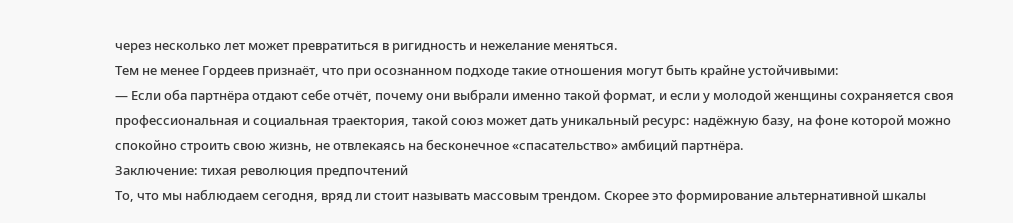через несколько лет может превратиться в ригидность и нежелание меняться.
Тем не менее Гордеев признаёт, что при осознанном подходе такие отношения могут быть крайне устойчивыми:
— Если оба партнёра отдают себе отчёт, почему они выбрали именно такой формат, и если у молодой женщины сохраняется своя профессиональная и социальная траектория, такой союз может дать уникальный ресурс: надёжную базу, на фоне которой можно спокойно строить свою жизнь, не отвлекаясь на бесконечное «спасательство» амбиций партнёра.
Заключение: тихая революция предпочтений
То, что мы наблюдаем сегодня, вряд ли стоит называть массовым трендом. Скорее это формирование альтернативной шкалы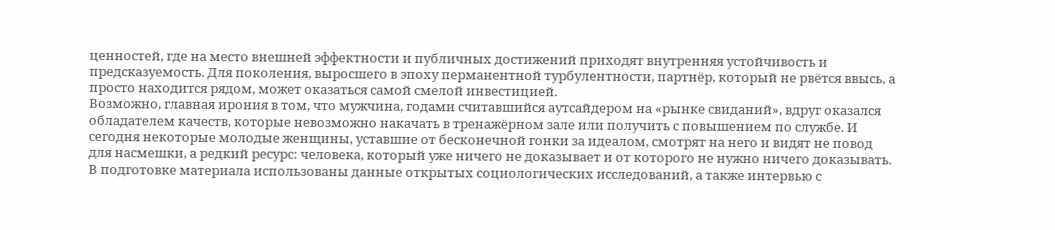ценностей, где на место внешней эффектности и публичных достижений приходят внутренняя устойчивость и предсказуемость. Для поколения, выросшего в эпоху перманентной турбулентности, партнёр, который не рвётся ввысь, а просто находится рядом, может оказаться самой смелой инвестицией.
Возможно, главная ирония в том, что мужчина, годами считавшийся аутсайдером на «рынке свиданий», вдруг оказался обладателем качеств, которые невозможно накачать в тренажёрном зале или получить с повышением по службе. И сегодня некоторые молодые женщины, уставшие от бесконечной гонки за идеалом, смотрят на него и видят не повод для насмешки, а редкий ресурс: человека, который уже ничего не доказывает и от которого не нужно ничего доказывать.
В подготовке материала использованы данные открытых социологических исследований, а также интервью с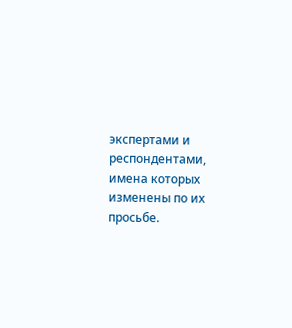экспертами и респондентами, имена которых изменены по их просьбе.